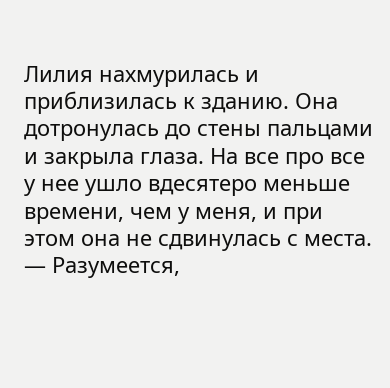Лилия нахмурилась и приблизилась к зданию. Она дотронулась до стены пальцами и закрыла глаза. На все про все у нее ушло вдесятеро меньше времени, чем у меня, и при этом она не сдвинулась с места.
— Разумеется,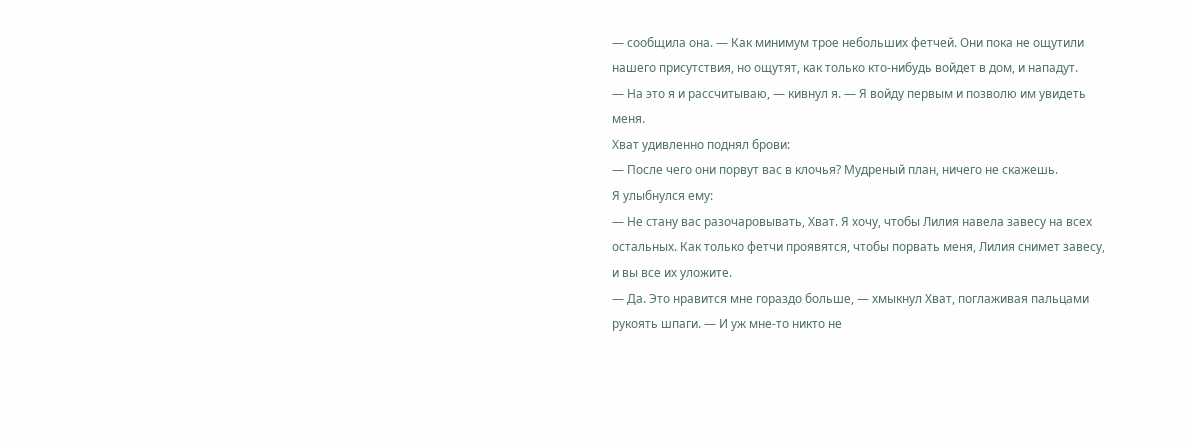— сообщила она. — Как минимум трое небольших фетчей. Они пока не ощутили нашего присутствия, но ощутят, как только кто-нибудь войдет в дом, и нападут.
— На это я и рассчитываю, — кивнул я. — Я войду первым и позволю им увидеть меня.
Хват удивленно поднял брови:
— После чего они порвут вас в клочья? Мудреный план, ничего не скажешь.
Я улыбнулся ему:
— Не стану вас разочаровывать, Хват. Я хочу, чтобы Лилия навела завесу на всех остальных. Как только фетчи проявятся, чтобы порвать меня, Лилия снимет завесу, и вы все их уложите.
— Да. Это нравится мне гораздо больше, — хмыкнул Хват, поглаживая пальцами рукоять шпаги. — И уж мне-то никто не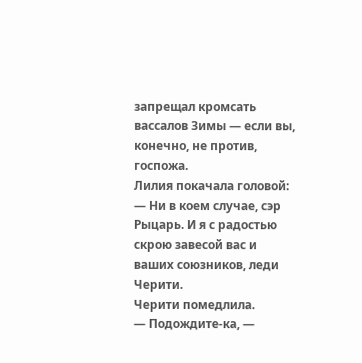запрещал кромсать вассалов Зимы — если вы, конечно, не против, госпожа.
Лилия покачала головой:
— Ни в коем случае, сэр Рыцарь. И я с радостью скрою завесой вас и ваших союзников, леди Черити.
Черити помедлила.
— Подождите-ка, —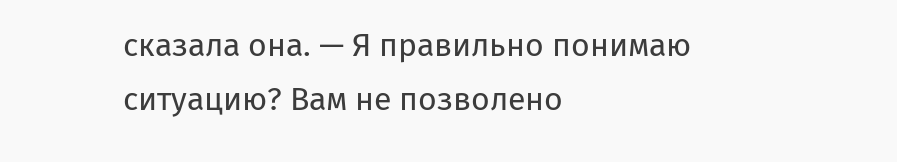сказала она. — Я правильно понимаю ситуацию? Вам не позволено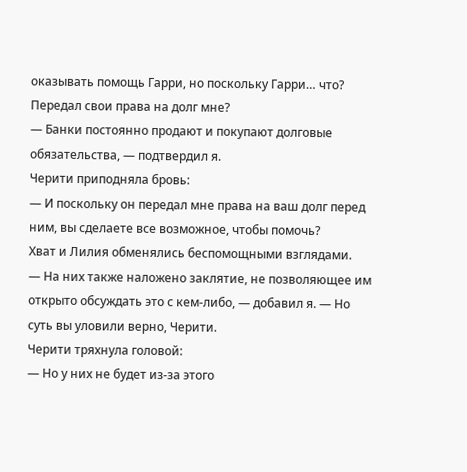оказывать помощь Гарри, но поскольку Гарри… что? Передал свои права на долг мне?
— Банки постоянно продают и покупают долговые обязательства, — подтвердил я.
Черити приподняла бровь:
— И поскольку он передал мне права на ваш долг перед ним, вы сделаете все возможное, чтобы помочь?
Хват и Лилия обменялись беспомощными взглядами.
— На них также наложено заклятие, не позволяющее им открыто обсуждать это с кем-либо, — добавил я. — Но суть вы уловили верно, Черити.
Черити тряхнула головой:
— Но у них не будет из-за этого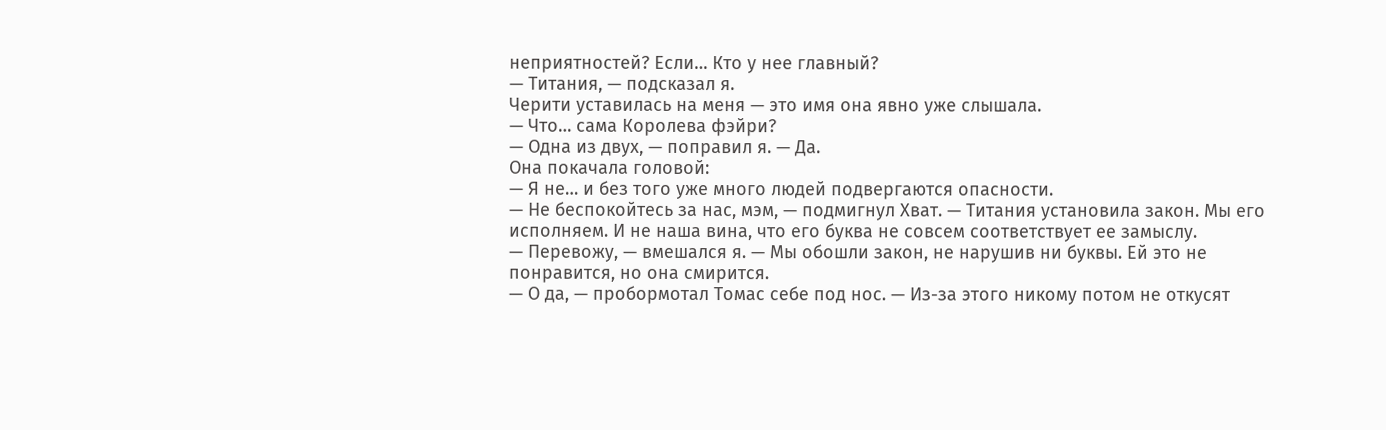неприятностей? Если… Кто у нее главный?
— Титания, — подсказал я.
Черити уставилась на меня — это имя она явно уже слышала.
— Что… сама Королева фэйри?
— Одна из двух, — поправил я. — Да.
Она покачала головой:
— Я не… и без того уже много людей подвергаются опасности.
— Не беспокойтесь за нас, мэм, — подмигнул Хват. — Титания установила закон. Мы его исполняем. И не наша вина, что его буква не совсем соответствует ее замыслу.
— Перевожу, — вмешался я. — Мы обошли закон, не нарушив ни буквы. Ей это не понравится, но она смирится.
— О да, — пробормотал Томас себе под нос. — Из-за этого никому потом не откусят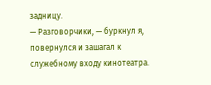задницу.
— Разговорчики, — буркнул я, повернулся и зашагал к служебному входу кинотеатра.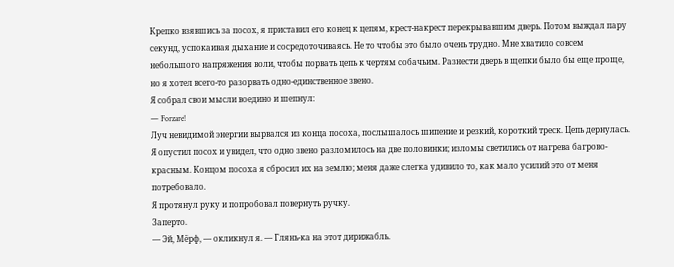Крепко взявшись за посох, я приставил его конец к цепям, крест-накрест перекрывавшим дверь. Потом выждал пару секунд, успокаивая дыхание и сосредоточиваясь. Не то чтобы это было очень трудно. Мне хватило совсем небольшого напряжения воли, чтобы порвать цепь к чертям собачьим. Разнести дверь в щепки было бы еще проще, но я хотел всего-то разорвать одно-единственное звено.
Я собрал свои мысли воедино и шепнул:
— Forzare!
Луч невидимой энергии вырвался из конца посоха, послышалось шипение и резкий, короткий треск. Цепь дернулась. Я опустил посох и увидел, что одно звено разломилось на две половинки; изломы светились от нагрева багрово-красным. Концом посоха я сбросил их на землю; меня даже слегка удивило то, как мало усилий это от меня потребовало.
Я протянул руку и попробовал повернуть ручку.
Заперто.
— Эй, Мёрф, — окликнул я. — Глянь-ка на этот дирижабль.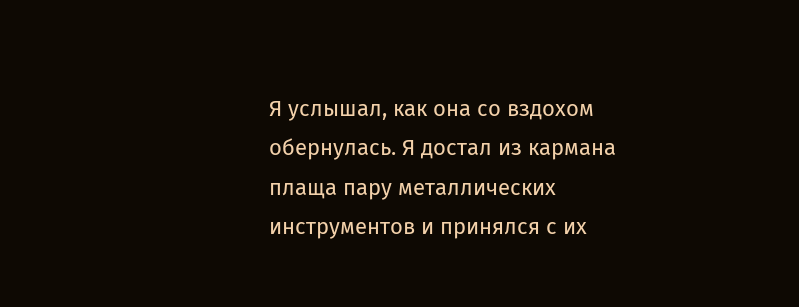Я услышал, как она со вздохом обернулась. Я достал из кармана плаща пару металлических инструментов и принялся с их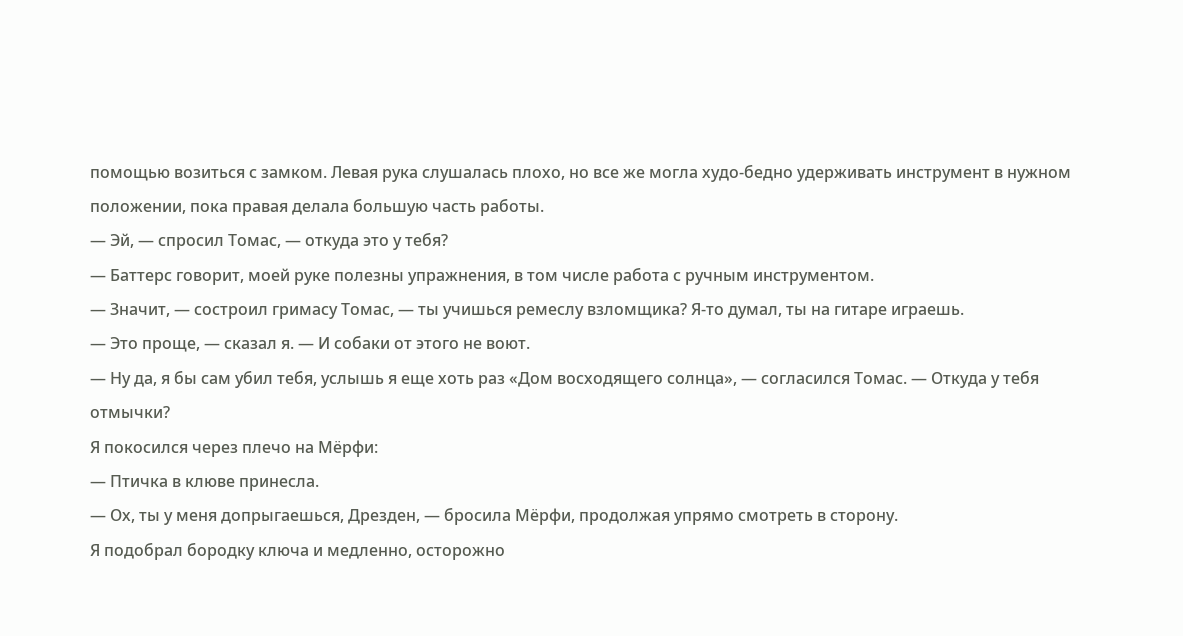помощью возиться с замком. Левая рука слушалась плохо, но все же могла худо-бедно удерживать инструмент в нужном положении, пока правая делала большую часть работы.
— Эй, — спросил Томас, — откуда это у тебя?
— Баттерс говорит, моей руке полезны упражнения, в том числе работа с ручным инструментом.
— Значит, — состроил гримасу Томас, — ты учишься ремеслу взломщика? Я-то думал, ты на гитаре играешь.
— Это проще, — сказал я. — И собаки от этого не воют.
— Ну да, я бы сам убил тебя, услышь я еще хоть раз «Дом восходящего солнца», — согласился Томас. — Откуда у тебя отмычки?
Я покосился через плечо на Мёрфи:
— Птичка в клюве принесла.
— Ох, ты у меня допрыгаешься, Дрезден, — бросила Мёрфи, продолжая упрямо смотреть в сторону.
Я подобрал бородку ключа и медленно, осторожно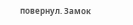повернул. Замок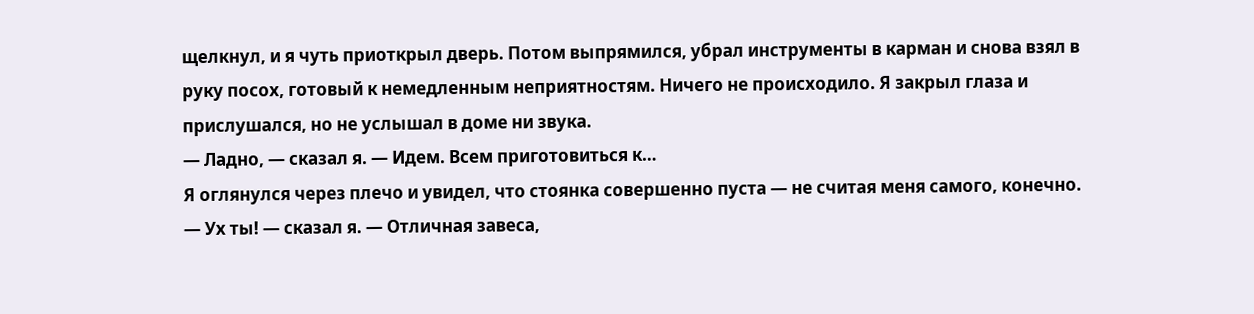щелкнул, и я чуть приоткрыл дверь. Потом выпрямился, убрал инструменты в карман и снова взял в руку посох, готовый к немедленным неприятностям. Ничего не происходило. Я закрыл глаза и прислушался, но не услышал в доме ни звука.
— Ладно, — сказал я. — Идем. Всем приготовиться к…
Я оглянулся через плечо и увидел, что стоянка совершенно пуста — не считая меня самого, конечно.
— Ух ты! — сказал я. — Отличная завеса,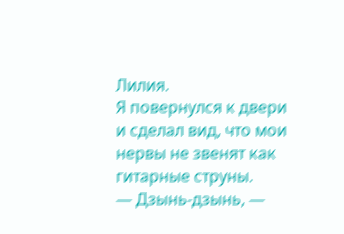Лилия.
Я повернулся к двери и сделал вид, что мои нервы не звенят как гитарные струны.
— Дзынь-дзынь, —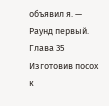объявил я. — Раунд первый.
Глава 35
Изготовив посох к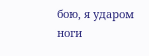бою, я ударом ноги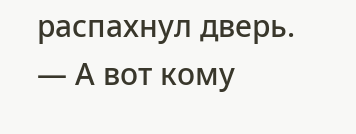распахнул дверь.
— А вот кому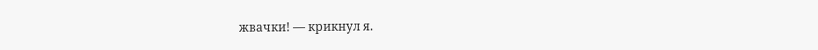жвачки! — крикнул я.